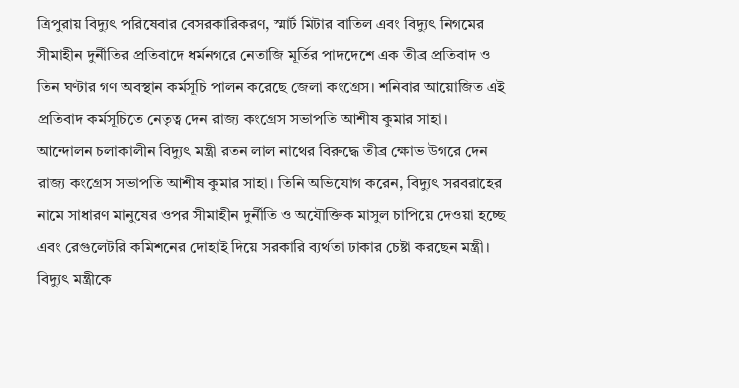ত্রিপুরায় বিদ্যুৎ পরিষেবার বেসরকারিকরণ, স্মার্ট মিটার বাতিল এবং বিদ্যুৎ নিগমের সীমাহীন দুর্নীতির প্রতিবাদে ধর্মনগরে নেতাজি মূর্তির পাদদেশে এক তীব্র প্রতিবাদ ও তিন ঘণ্টার গণ অবস্থান কর্মসূচি পালন করেছে জেলা কংগ্রেস। শনিবার আয়োজিত এই প্রতিবাদ কর্মসূচিতে নেতৃত্ব দেন রাজ্য কংগ্রেস সভাপতি আশীষ কুমার সাহা। আন্দোলন চলাকালীন বিদ্যুৎ মন্ত্রী রতন লাল নাথের বিরুদ্ধে তীব্র ক্ষোভ উগরে দেন রাজ্য কংগ্রেস সভাপতি আশীষ কুমার সাহা। তিনি অভিযোগ করেন, বিদ্যুৎ সরবরাহের নামে সাধারণ মানুষের ওপর সীমাহীন দুর্নীতি ও অযৌক্তিক মাসুল চাপিয়ে দেওয়া হচ্ছে এবং রেগুলেটরি কমিশনের দোহাই দিয়ে সরকারি ব্যর্থতা ঢাকার চেষ্টা করছেন মন্ত্রী। বিদ্যুৎ মন্ত্রীকে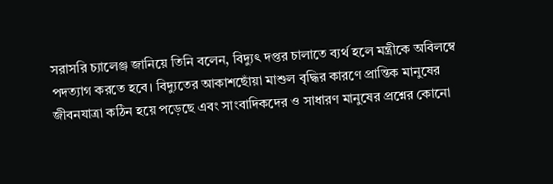সরাসরি চ্যালেঞ্জ জানিয়ে তিনি বলেন, বিদ্যুৎ দপ্তর চালাতে ব্যর্থ হলে মন্ত্রীকে অবিলম্বে পদত্যাগ করতে হবে। বিদ্যুতের আকাশছোঁয়া মাশুল বৃদ্ধির কারণে প্রান্তিক মানুষের জীবনযাত্রা কঠিন হয়ে পড়েছে এবং সাংবাদিকদের ও সাধারণ মানুষের প্রশ্নের কোনো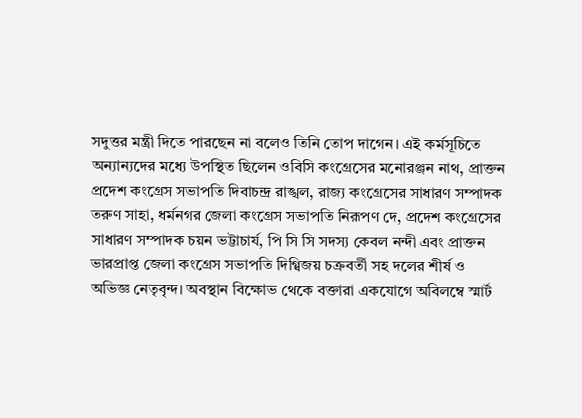সদুত্তর মন্ত্রী দিতে পারছেন না বলেও তিনি তোপ দাগেন। এই কর্মসূচিতে অন্যান্যদের মধ্যে উপস্থিত ছিলেন ওবিসি কংগ্রেসের মনোরঞ্জন নাথ, প্রাক্তন প্রদেশ কংগ্রেস সভাপতি দিবাচন্দ্র রাঙ্খল, রাজ্য কংগ্রেসের সাধারণ সম্পাদক তরুণ সাহা, ধর্মনগর জেলা কংগ্রেস সভাপতি নিরূপণ দে, প্রদেশ কংগ্রেসের সাধারণ সম্পাদক চয়ন ভট্টাচার্য, পি সি সি সদস্য কেবল নন্দী এবং প্রাক্তন ভারপ্রাপ্ত জেলা কংগ্রেস সভাপতি দিগ্বিজয় চক্রবর্তী সহ দলের শীর্ষ ও অভিজ্ঞ নেতৃবৃন্দ। অবস্থান বিক্ষোভ থেকে বক্তারা একযোগে অবিলম্বে স্মার্ট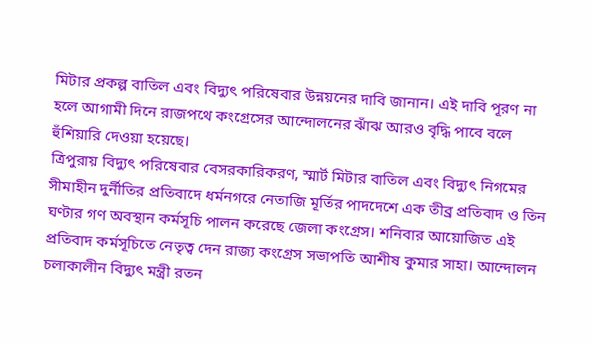মিটার প্রকল্প বাতিল এবং বিদ্যুৎ পরিষেবার উন্নয়নের দাবি জানান। এই দাবি পূরণ না হলে আগামী দিনে রাজপথে কংগ্রেসের আন্দোলনের ঝাঁঝ আরও বৃদ্ধি পাবে বলে হুঁশিয়ারি দেওয়া হয়েছে।
ত্রিপুরায় বিদ্যুৎ পরিষেবার বেসরকারিকরণ, স্মার্ট মিটার বাতিল এবং বিদ্যুৎ নিগমের সীমাহীন দুর্নীতির প্রতিবাদে ধর্মনগরে নেতাজি মূর্তির পাদদেশে এক তীব্র প্রতিবাদ ও তিন ঘণ্টার গণ অবস্থান কর্মসূচি পালন করেছে জেলা কংগ্রেস। শনিবার আয়োজিত এই প্রতিবাদ কর্মসূচিতে নেতৃত্ব দেন রাজ্য কংগ্রেস সভাপতি আশীষ কুমার সাহা। আন্দোলন চলাকালীন বিদ্যুৎ মন্ত্রী রতন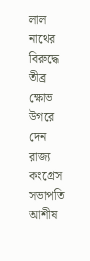লাল নাথের বিরুদ্ধে তীব্র ক্ষোভ উগরে দেন রাজ্য কংগ্রেস সভাপতি আশীষ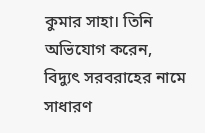কুমার সাহা। তিনি অভিযোগ করেন, বিদ্যুৎ সরবরাহের নামে সাধারণ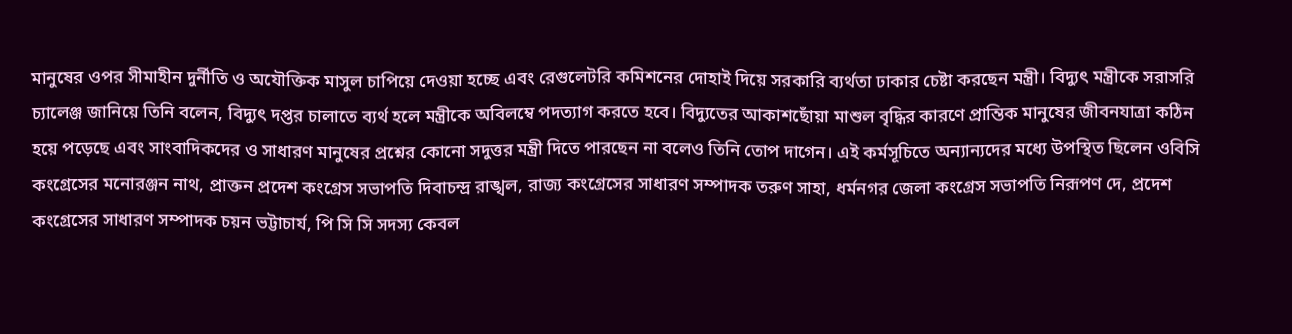মানুষের ওপর সীমাহীন দুর্নীতি ও অযৌক্তিক মাসুল চাপিয়ে দেওয়া হচ্ছে এবং রেগুলেটরি কমিশনের দোহাই দিয়ে সরকারি ব্যর্থতা ঢাকার চেষ্টা করছেন মন্ত্রী। বিদ্যুৎ মন্ত্রীকে সরাসরি চ্যালেঞ্জ জানিয়ে তিনি বলেন, বিদ্যুৎ দপ্তর চালাতে ব্যর্থ হলে মন্ত্রীকে অবিলম্বে পদত্যাগ করতে হবে। বিদ্যুতের আকাশছোঁয়া মাশুল বৃদ্ধির কারণে প্রান্তিক মানুষের জীবনযাত্রা কঠিন হয়ে পড়েছে এবং সাংবাদিকদের ও সাধারণ মানুষের প্রশ্নের কোনো সদুত্তর মন্ত্রী দিতে পারছেন না বলেও তিনি তোপ দাগেন। এই কর্মসূচিতে অন্যান্যদের মধ্যে উপস্থিত ছিলেন ওবিসি কংগ্রেসের মনোরঞ্জন নাথ, প্রাক্তন প্রদেশ কংগ্রেস সভাপতি দিবাচন্দ্র রাঙ্খল, রাজ্য কংগ্রেসের সাধারণ সম্পাদক তরুণ সাহা, ধর্মনগর জেলা কংগ্রেস সভাপতি নিরূপণ দে, প্রদেশ কংগ্রেসের সাধারণ সম্পাদক চয়ন ভট্টাচার্য, পি সি সি সদস্য কেবল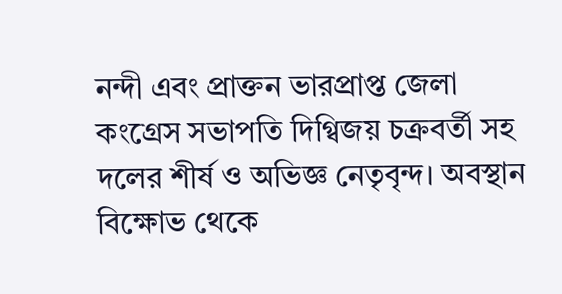নন্দী এবং প্রাক্তন ভারপ্রাপ্ত জেলা কংগ্রেস সভাপতি দিগ্বিজয় চক্রবর্তী সহ দলের শীর্ষ ও অভিজ্ঞ নেতৃবৃন্দ। অবস্থান বিক্ষোভ থেকে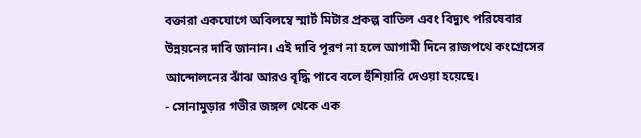বক্তারা একযোগে অবিলম্বে স্মার্ট মিটার প্রকল্প বাতিল এবং বিদ্যুৎ পরিষেবার উন্নয়নের দাবি জানান। এই দাবি পূরণ না হলে আগামী দিনে রাজপথে কংগ্রেসের আন্দোলনের ঝাঁঝ আরও বৃদ্ধি পাবে বলে হুঁশিয়ারি দেওয়া হয়েছে।
- সোনামুড়ার গভীর জঙ্গল থেকে এক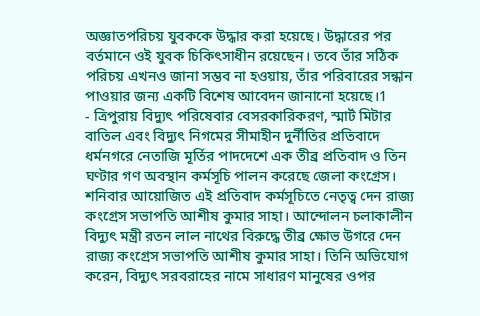অজ্ঞাতপরিচয় যুবককে উদ্ধার করা হয়েছে। উদ্ধারের পর বর্তমানে ওই যুবক চিকিৎসাধীন রয়েছেন। তবে তাঁর সঠিক পরিচয় এখনও জানা সম্ভব না হওয়ায়, তাঁর পরিবারের সন্ধান পাওয়ার জন্য একটি বিশেষ আবেদন জানানো হয়েছে।1
- ত্রিপুরায় বিদ্যুৎ পরিষেবার বেসরকারিকরণ, স্মার্ট মিটার বাতিল এবং বিদ্যুৎ নিগমের সীমাহীন দুর্নীতির প্রতিবাদে ধর্মনগরে নেতাজি মূর্তির পাদদেশে এক তীব্র প্রতিবাদ ও তিন ঘণ্টার গণ অবস্থান কর্মসূচি পালন করেছে জেলা কংগ্রেস। শনিবার আয়োজিত এই প্রতিবাদ কর্মসূচিতে নেতৃত্ব দেন রাজ্য কংগ্রেস সভাপতি আশীষ কুমার সাহা। আন্দোলন চলাকালীন বিদ্যুৎ মন্ত্রী রতন লাল নাথের বিরুদ্ধে তীব্র ক্ষোভ উগরে দেন রাজ্য কংগ্রেস সভাপতি আশীষ কুমার সাহা। তিনি অভিযোগ করেন, বিদ্যুৎ সরবরাহের নামে সাধারণ মানুষের ওপর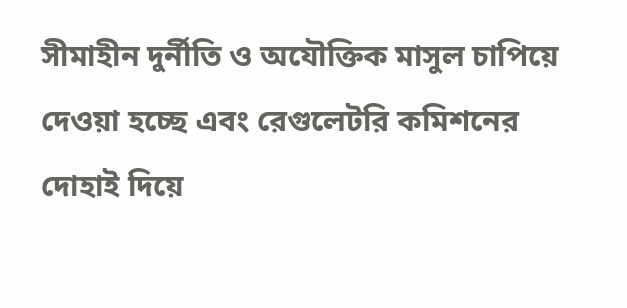সীমাহীন দুর্নীতি ও অযৌক্তিক মাসুল চাপিয়ে দেওয়া হচ্ছে এবং রেগুলেটরি কমিশনের দোহাই দিয়ে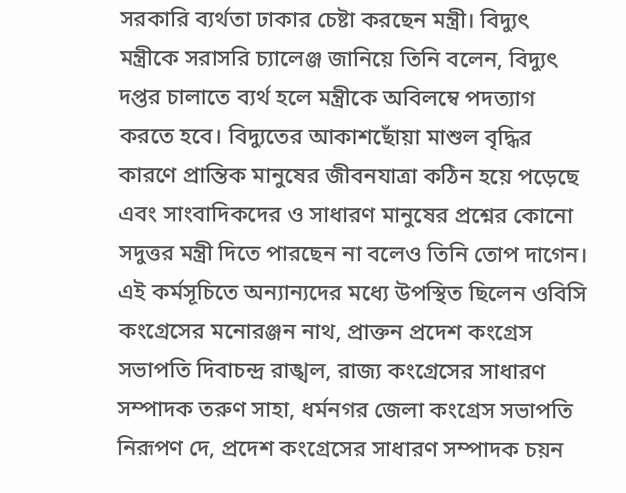সরকারি ব্যর্থতা ঢাকার চেষ্টা করছেন মন্ত্রী। বিদ্যুৎ মন্ত্রীকে সরাসরি চ্যালেঞ্জ জানিয়ে তিনি বলেন, বিদ্যুৎ দপ্তর চালাতে ব্যর্থ হলে মন্ত্রীকে অবিলম্বে পদত্যাগ করতে হবে। বিদ্যুতের আকাশছোঁয়া মাশুল বৃদ্ধির কারণে প্রান্তিক মানুষের জীবনযাত্রা কঠিন হয়ে পড়েছে এবং সাংবাদিকদের ও সাধারণ মানুষের প্রশ্নের কোনো সদুত্তর মন্ত্রী দিতে পারছেন না বলেও তিনি তোপ দাগেন। এই কর্মসূচিতে অন্যান্যদের মধ্যে উপস্থিত ছিলেন ওবিসি কংগ্রেসের মনোরঞ্জন নাথ, প্রাক্তন প্রদেশ কংগ্রেস সভাপতি দিবাচন্দ্র রাঙ্খল, রাজ্য কংগ্রেসের সাধারণ সম্পাদক তরুণ সাহা, ধর্মনগর জেলা কংগ্রেস সভাপতি নিরূপণ দে, প্রদেশ কংগ্রেসের সাধারণ সম্পাদক চয়ন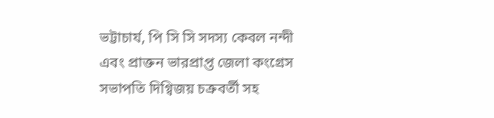ভট্টাচার্য, পি সি সি সদস্য কেবল নন্দী এবং প্রাক্তন ভারপ্রাপ্ত জেলা কংগ্রেস সভাপতি দিগ্বিজয় চক্রবর্তী সহ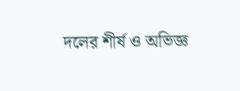দলের শীর্ষ ও অভিজ্ঞ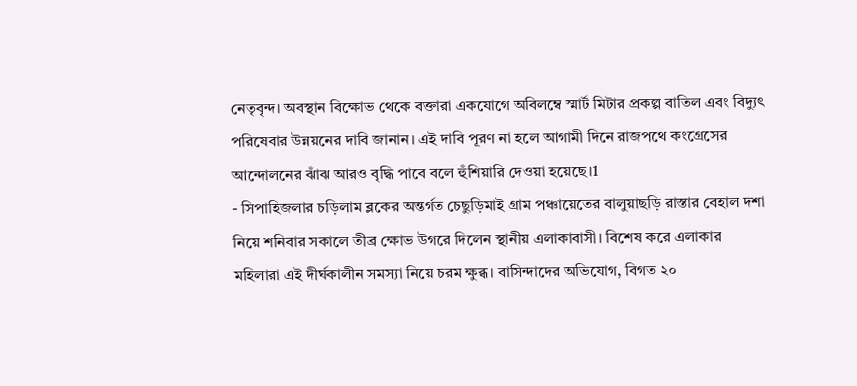নেতৃবৃন্দ। অবস্থান বিক্ষোভ থেকে বক্তারা একযোগে অবিলম্বে স্মার্ট মিটার প্রকল্প বাতিল এবং বিদ্যুৎ পরিষেবার উন্নয়নের দাবি জানান। এই দাবি পূরণ না হলে আগামী দিনে রাজপথে কংগ্রেসের আন্দোলনের ঝাঁঝ আরও বৃদ্ধি পাবে বলে হুঁশিয়ারি দেওয়া হয়েছে।1
- সিপাহিজলার চড়িলাম ব্লকের অন্তর্গত চেছুড়িমাই গ্রাম পঞ্চায়েতের বালুয়াছড়ি রাস্তার বেহাল দশা নিয়ে শনিবার সকালে তীব্র ক্ষোভ উগরে দিলেন স্থানীয় এলাকাবাসী। বিশেষ করে এলাকার মহিলারা এই দীর্ঘকালীন সমস্যা নিয়ে চরম ক্ষুব্ধ। বাসিন্দাদের অভিযোগ, বিগত ২০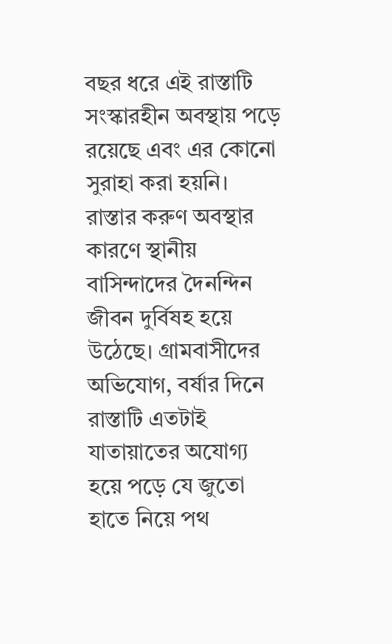বছর ধরে এই রাস্তাটি সংস্কারহীন অবস্থায় পড়ে রয়েছে এবং এর কোনো সুরাহা করা হয়নি। রাস্তার করুণ অবস্থার কারণে স্থানীয় বাসিন্দাদের দৈনন্দিন জীবন দুর্বিষহ হয়ে উঠেছে। গ্রামবাসীদের অভিযোগ, বর্ষার দিনে রাস্তাটি এতটাই যাতায়াতের অযোগ্য হয়ে পড়ে যে জুতো হাতে নিয়ে পথ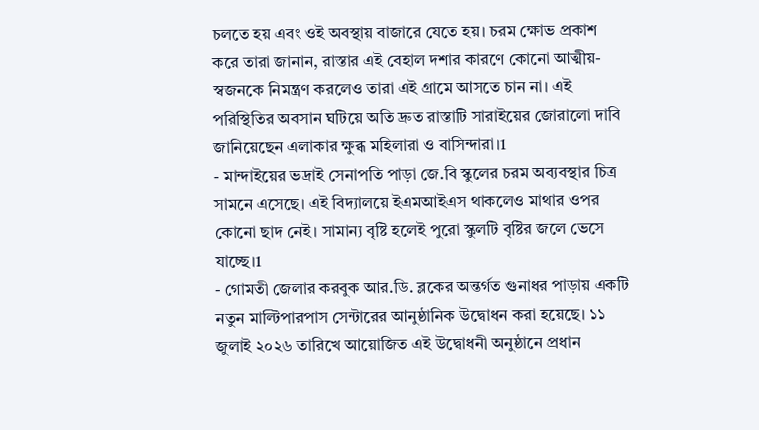চলতে হয় এবং ওই অবস্থায় বাজারে যেতে হয়। চরম ক্ষোভ প্রকাশ করে তারা জানান, রাস্তার এই বেহাল দশার কারণে কোনো আত্মীয়-স্বজনকে নিমন্ত্রণ করলেও তারা এই গ্রামে আসতে চান না। এই পরিস্থিতির অবসান ঘটিয়ে অতি দ্রুত রাস্তাটি সারাইয়ের জোরালো দাবি জানিয়েছেন এলাকার ক্ষুব্ধ মহিলারা ও বাসিন্দারা।1
- মান্দাইয়ের ভদ্রাই সেনাপতি পাড়া জে.বি স্কুলের চরম অব্যবস্থার চিত্র সামনে এসেছে। এই বিদ্যালয়ে ইএমআইএস থাকলেও মাথার ওপর কোনো ছাদ নেই। সামান্য বৃষ্টি হলেই পুরো স্কুলটি বৃষ্টির জলে ভেসে যাচ্ছে।1
- গোমতী জেলার করবুক আর.ডি. ব্লকের অন্তর্গত গুনাধর পাড়ায় একটি নতুন মাল্টিপারপাস সেন্টারের আনুষ্ঠানিক উদ্বোধন করা হয়েছে। ১১ জুলাই ২০২৬ তারিখে আয়োজিত এই উদ্বোধনী অনুষ্ঠানে প্রধান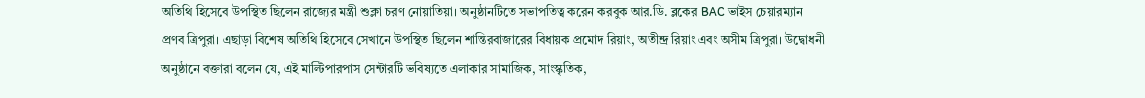অতিথি হিসেবে উপস্থিত ছিলেন রাজ্যের মন্ত্রী শুক্লা চরণ নোয়াতিয়া। অনুষ্ঠানটিতে সভাপতিত্ব করেন করবুক আর.ডি. ব্লকের BAC ভাইস চেয়ারম্যান প্রণব ত্রিপুরা। এছাড়া বিশেষ অতিথি হিসেবে সেখানে উপস্থিত ছিলেন শান্তিরবাজারের বিধায়ক প্রমোদ রিয়াং, অতীন্দ্র রিয়াং এবং অসীম ত্রিপুরা। উদ্বোধনী অনুষ্ঠানে বক্তারা বলেন যে, এই মাল্টিপারপাস সেন্টারটি ভবিষ্যতে এলাকার সামাজিক, সাংস্কৃতিক,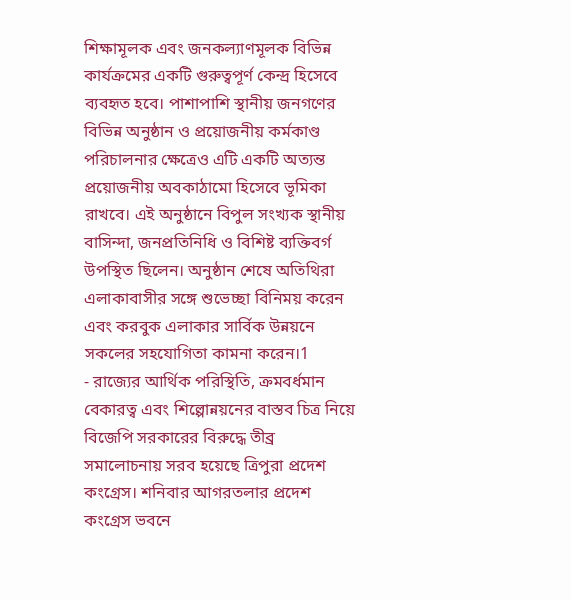শিক্ষামূলক এবং জনকল্যাণমূলক বিভিন্ন কার্যক্রমের একটি গুরুত্বপূর্ণ কেন্দ্র হিসেবে ব্যবহৃত হবে। পাশাপাশি স্থানীয় জনগণের বিভিন্ন অনুষ্ঠান ও প্রয়োজনীয় কর্মকাণ্ড পরিচালনার ক্ষেত্রেও এটি একটি অত্যন্ত প্রয়োজনীয় অবকাঠামো হিসেবে ভূমিকা রাখবে। এই অনুষ্ঠানে বিপুল সংখ্যক স্থানীয় বাসিন্দা, জনপ্রতিনিধি ও বিশিষ্ট ব্যক্তিবর্গ উপস্থিত ছিলেন। অনুষ্ঠান শেষে অতিথিরা এলাকাবাসীর সঙ্গে শুভেচ্ছা বিনিময় করেন এবং করবুক এলাকার সার্বিক উন্নয়নে সকলের সহযোগিতা কামনা করেন।1
- রাজ্যের আর্থিক পরিস্থিতি, ক্রমবর্ধমান বেকারত্ব এবং শিল্পোন্নয়নের বাস্তব চিত্র নিয়ে বিজেপি সরকারের বিরুদ্ধে তীব্র সমালোচনায় সরব হয়েছে ত্রিপুরা প্রদেশ কংগ্রেস। শনিবার আগরতলার প্রদেশ কংগ্রেস ভবনে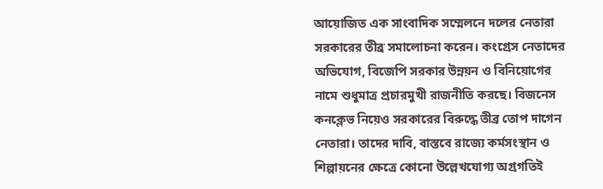আয়োজিত এক সাংবাদিক সম্মেলনে দলের নেতারা সরকারের তীব্র সমালোচনা করেন। কংগ্রেস নেতাদের অভিযোগ, বিজেপি সরকার উন্নয়ন ও বিনিয়োগের নামে শুধুমাত্র প্রচারমুখী রাজনীতি করছে। বিজনেস কনক্লেভ নিয়েও সরকারের বিরুদ্ধে তীব্র তোপ দাগেন নেতারা। তাদের দাবি, বাস্তবে রাজ্যে কর্মসংস্থান ও শিল্পায়নের ক্ষেত্রে কোনো উল্লেখযোগ্য অগ্রগতিই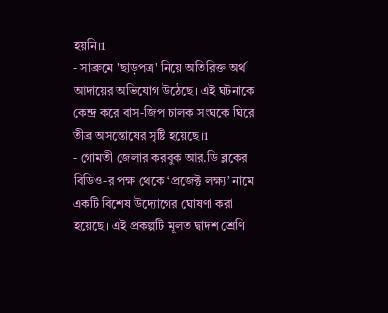হয়নি।1
- সাব্রুমে 'ছাড়পত্র' নিয়ে অতিরিক্ত অর্থ আদায়ের অভিযোগ উঠেছে। এই ঘটনাকে কেন্দ্র করে বাস-জিপ চালক সংঘকে ঘিরে তীব্র অসন্তোষের সৃষ্টি হয়েছে।1
- গোমতী জেলার করবুক আর.ডি ব্লকের বিডিও-র পক্ষ থেকে ‘প্রজেক্ট লক্ষ্য’ নামে একটি বিশেষ উদ্যোগের ঘোষণা করা হয়েছে। এই প্রকল্পটি মূলত দ্বাদশ শ্রেণি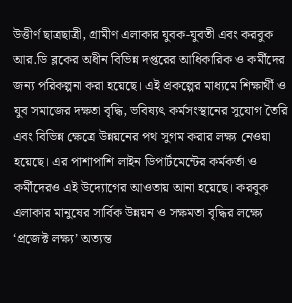উত্তীর্ণ ছাত্রছাত্রী, গ্রামীণ এলাকার যুবক-যুবতী এবং করবুক আর.ডি ব্লকের অধীন বিভিন্ন দপ্তরের আধিকারিক ও কর্মীদের জন্য পরিকল্পনা করা হয়েছে। এই প্রকল্পের মাধ্যমে শিক্ষার্থী ও যুব সমাজের দক্ষতা বৃদ্ধি, ভবিষ্যৎ কর্মসংস্থানের সুযোগ তৈরি এবং বিভিন্ন ক্ষেত্রে উন্নয়নের পথ সুগম করার লক্ষ্য নেওয়া হয়েছে। এর পাশাপাশি লাইন ডিপার্টমেন্টের কর্মকর্তা ও কর্মীদেরও এই উদ্যোগের আওতায় আনা হয়েছে। করবুক এলাকার মানুষের সার্বিক উন্নয়ন ও সক্ষমতা বৃদ্ধির লক্ষ্যে ‘প্রজেক্ট লক্ষ্য’ অত্যন্ত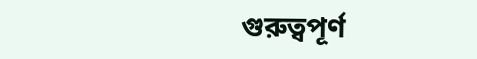গুরুত্বপূর্ণ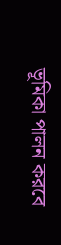ভূমিকা পালন করবে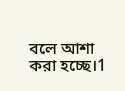বলে আশা করা হচ্ছে।1